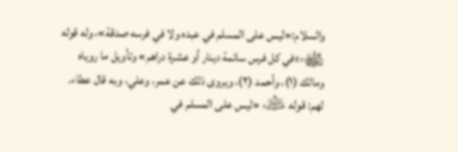والسلام:«ليس على المسلم في عبده ولا في فرسه صدقة»، وله قوله ﵊:«في كل فرس سائمة دينار أو عشرة دراهم» وتأويل ما روياه
ومالك (١)، وأحمد (٢)، ويروى ذلك عن عمر، وعلي، وبه قال عطاء.
لهم: قوله ﵇: «ليس على المسلم في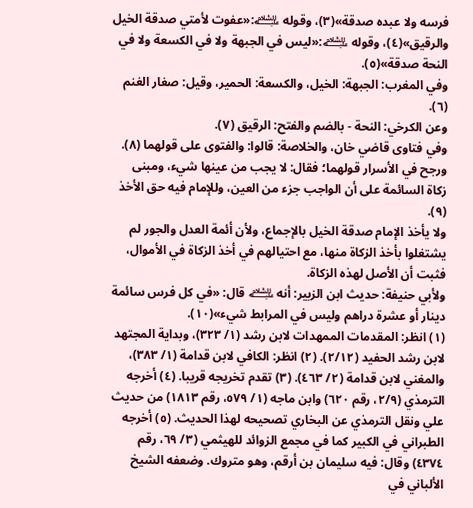فرسه ولا عبده صدقة»(٣)، وقوله ﵇:«عفوت لأمتي صدقة الخيل والرقيق»(٤)، وقوله ﵇:«ليس في الجبهة ولا في الكسعة ولا في النحة صدقة»(٥).
وفي المغرب: الجبهة: الخيل، والكسعة: الحمير، وقيل: صغار الغنم (٦).
وعن الكرخي: النحة - بالضم والفتح: الرقيق (٧).
وفي فتاوى قاضي خان، والخلاصة: قالوا: والفتوى على قولهما (٨).
ورجح في الأسرار قولهما؛ فقال: لا يجب من عينها شيء، ومبنى زكاة السائمة على أن الواجب جزء من العين، وللإمام فيه حق الأخذ (٩).
ولا يأخذ الإمام صدقة الخيل بالإجماع، ولأن أئمة العدل والجور لم يشتغلوا بأخذ الزكاة منها، مع احتيالهم في أخذ الزكاة في الأموال، فثبت أن الأصل لهذه الزكاة.
ولأبي حنيفة: حديث ابن الزبير: أنه ﵇ قال: «في كل فرس سائمة دينار أو عشرة دراهم وليس في المرابط شيء»(١٠).
(١) انظر: المقدمات الممهدات لابن رشد (١/ ٣٢٣)، وبداية المجتهد لابن رشد الحفيد (٢/١٢). (٢) انظر: الكافي لابن قدامة (١/ ٣٨٣)، والمغني لابن قدامة (٢/ ٤٦٣). (٣) تقدم تخريجه قريبا. (٤) أخرجه الترمذي (٢/٩، رقم ٦٢٠) وابن ماجه (١/ ٥٧٩، رقم ١٨١٣) من حديث علي ونقل الترمذي عن البخاري تصحيحه لهذا الحديث. (٥) أخرجه الطبراني في الكبير كما في مجمع الزوائد للهيثمي (٣/ ٦٩، رقم ٤٣٧٤) وقال: فيه سليمان بن أرقم، وهو متروك. وضعفه الشيخ الألباني في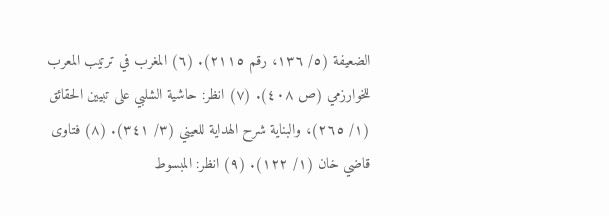الضعيفة (٥/ ١٣٦، رقم ٢١١٥). (٦) المغرب في ترتيب المعرب للخوارزمي (ص ٤٠٨). (٧) انظر: حاشية الشلبي على تبيين الحقائق (١/ ٢٦٥)، والبناية شرح الهداية للعيني (٣/ ٣٤١). (٨) فتاوى قاضي خان (١/ ١٢٢). (٩) انظر: المبسوط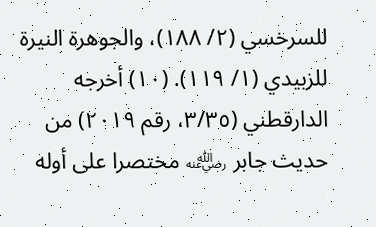للسرخسي (٢/ ١٨٨)، والجوهرة النيرة للزبيدي (١/ ١١٩). (١٠) أخرجه الدارقطني (٣/٣٥، رقم ٢٠١٩) من حديث جابر ﵁ مختصرا على أوله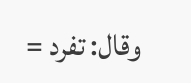وقال: تفرد =